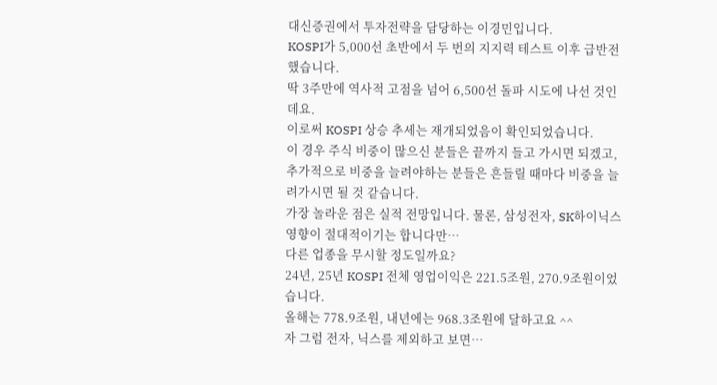대신증권에서 투자전략을 담당하는 이경민입니다.
KOSPI가 5,000선 초반에서 두 번의 지지력 테스트 이후 급반전했습니다.
딱 3주만에 역사적 고점을 넘어 6,500선 돌파 시도에 나선 것인데요.
이로써 KOSPI 상승 추세는 재개되었음이 확인되었습니다.
이 경우 주식 비중이 많으신 분들은 끝까지 들고 가시면 되겠고,
추가적으로 비중을 늘려야하는 분들은 흔들릴 때마다 비중을 늘려가시면 될 것 같습니다.
가장 놀라운 점은 실적 전망입니다. 물론, 삼성전자, SK하이닉스 영향이 절대적이기는 합니다만…
다른 업종을 무시할 정도일까요?
24년, 25년 KOSPI 전체 영업이익은 221.5조원, 270.9조원이었습니다.
올해는 778.9조원, 내년에는 968.3조원에 달하고요 ^^
자 그럼 전자, 닉스를 제외하고 보면…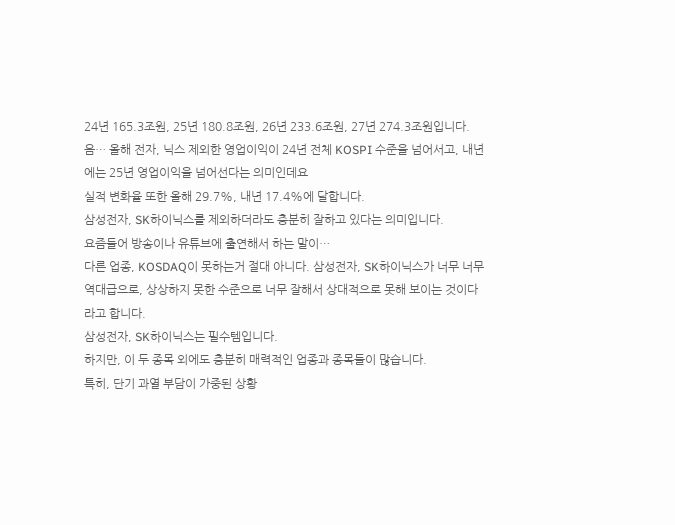24년 165.3조원, 25년 180.8조원, 26년 233.6조원, 27년 274.3조원입니다.
음… 올해 전자, 닉스 제외한 영업이익이 24년 전체 KOSPI 수준을 넘어서고, 내년에는 25년 영업이익을 넘어선다는 의미인데요
실적 변화율 또한 올해 29.7%, 내년 17.4%에 달합니다.
삼성전자, SK하이닉스를 제외하더라도 충분히 잘하고 있다는 의미입니다.
요즘들어 방송이나 유튜브에 출연해서 하는 말이…
다른 업종, KOSDAQ이 못하는거 절대 아니다. 삼성전자, SK하이닉스가 너무 너무 역대급으로, 상상하지 못한 수준으로 너무 잘해서 상대적으로 못해 보이는 것이다
라고 합니다.
삼성전자, SK하이닉스는 필수템입니다.
하지만, 이 두 종목 외에도 충분히 매력적인 업종과 종목들이 많습니다.
특히, 단기 과열 부담이 가중된 상황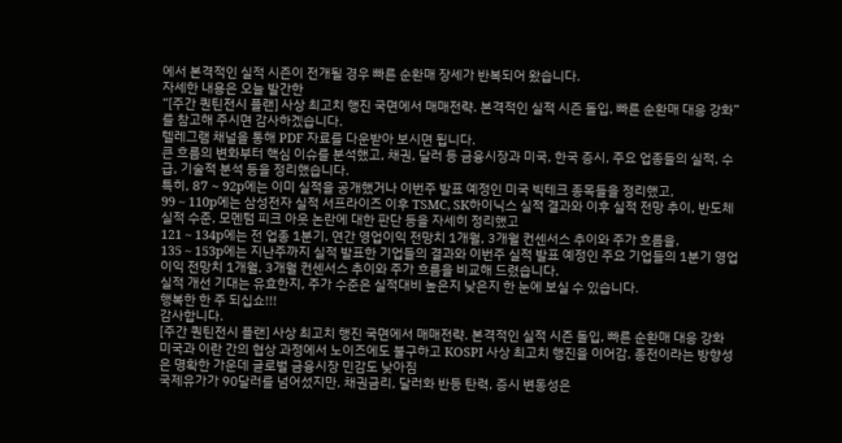에서 본격적인 실적 시즌이 전개될 경우 빠른 순환매 장세가 반복되어 왔습니다.
자세한 내용은 오늘 발간한
“[주간 퀀틴전시 플랜] 사상 최고치 행진 국면에서 매매전략. 본격적인 실적 시즌 돌입, 빠른 순환매 대응 강화” 를 참고해 주시면 감사하겠습니다.
텔레그램 채널을 통해 PDF 자료를 다운받아 보시면 됩니다.
큰 흐름의 변화부터 핵심 이슈를 분석했고, 채권, 달러 등 금융시장과 미국, 한국 증시, 주요 업종들의 실적, 수급, 기술적 분석 등을 정리했습니다.
특히, 87 ~ 92p에는 이미 실적을 공개했거나 이번주 발표 예정인 미국 빅테크 종목들을 정리했고,
99 ~ 110p에는 삼성전자 실적 서프라이즈 이후 TSMC, SK하이닉스 실적 결과와 이후 실적 전망 추이, 반도체 실적 수준, 모멘텀 피크 아웃 논란에 대한 판단 등을 자세히 정리했고
121 ~ 134p에는 전 업종 1분기, 연간 영업이익 전망치 1개월, 3개월 컨센서스 추이와 주가 흐름을,
135 ~ 153p에는 지난주까지 실적 발표한 기업들의 결과와 이번주 실적 발표 예정인 주요 기업들의 1분기 영업이익 전망치 1개월, 3개월 컨센서스 추이와 주가 흐름을 비교해 드렸습니다.
실적 개선 기대는 유효한지, 주가 수준은 실적대비 높은지 낮은지 한 눈에 보실 수 있습니다.
행복한 한 주 되십쇼!!!
감사합니다.
[주간 퀀틴전시 플랜] 사상 최고치 행진 국면에서 매매전략. 본격적인 실적 시즌 돌입, 빠른 순환매 대응 강화
미국과 이란 간의 협상 과정에서 노이즈에도 불구하고 KOSPI 사상 최고치 행진을 이어감. 종전이라는 방향성은 명확한 가운데 글로벌 금융시장 민감도 낮아짐
국제유가가 90달러를 넘어섰지만, 채권금리, 달러화 반등 탄력, 증시 변동성은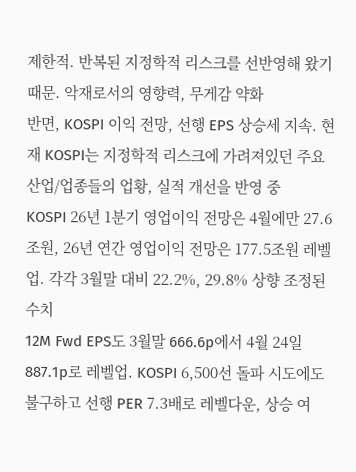제한적. 반복된 지정학적 리스크를 선반영해 왔기 때문. 악재로서의 영향력, 무게감 약화
반면, KOSPI 이익 전망, 선행 EPS 상승세 지속. 현재 KOSPI는 지정학적 리스크에 가려져있던 주요 산업/업종들의 업황, 실적 개선을 반영 중
KOSPI 26년 1분기 영업이익 전망은 4월에만 27.6조원, 26년 연간 영업이익 전망은 177.5조원 레벨업. 각각 3월말 대비 22.2%, 29.8% 상향 조정된 수치
12M Fwd EPS도 3월말 666.6p에서 4월 24일 887.1p로 레벨업. KOSPI 6,500선 돌파 시도에도 불구하고 선행 PER 7.3배로 레벨다운, 상승 여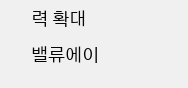력 확대
밸류에이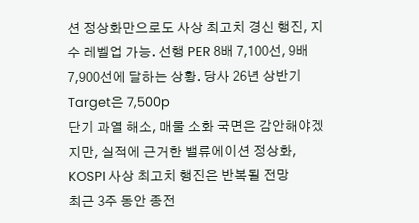션 정상화만으로도 사상 최고치 경신 행진, 지수 레벨업 가능. 선행 PER 8배 7,100선, 9배 7,900선에 달하는 상황. 당사 26년 상반기 Target은 7,500p
단기 과열 해소, 매물 소화 국면은 감안해야겠지만, 실적에 근거한 밸류에이션 정상화, KOSPI 사상 최고치 행진은 반복될 전망
최근 3주 동안 종전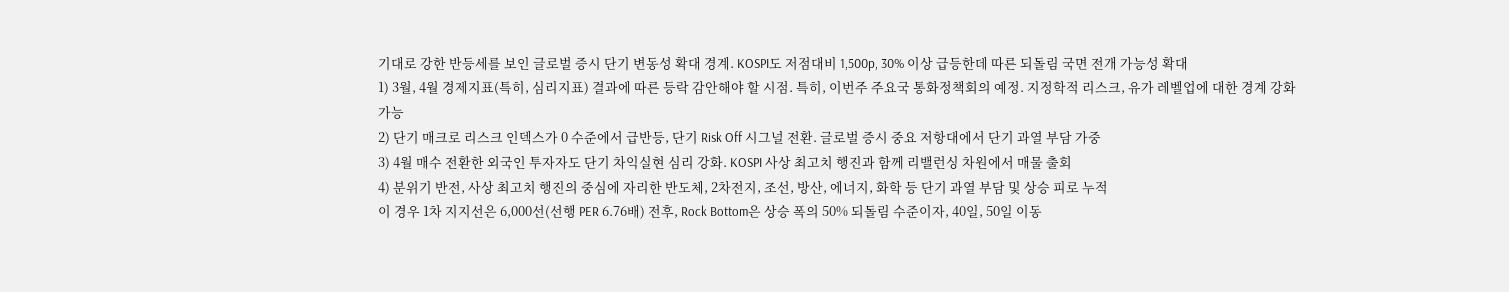기대로 강한 반등세를 보인 글로벌 증시 단기 변동성 확대 경계. KOSPI도 저점대비 1,500p, 30% 이상 급등한데 따른 되돌림 국면 전개 가능성 확대
1) 3월, 4월 경제지표(특히, 심리지표) 결과에 따른 등락 감안해야 할 시점. 특히, 이번주 주요국 통화정책회의 예정. 지정학적 리스크, 유가 레벨업에 대한 경계 강화 가능
2) 단기 매크로 리스크 인덱스가 0 수준에서 급반등, 단기 Risk Off 시그널 전환. 글로벌 증시 중요 저항대에서 단기 과열 부담 가중
3) 4월 매수 전환한 외국인 투자자도 단기 차익실현 심리 강화. KOSPI 사상 최고치 행진과 함께 리밸런싱 차원에서 매물 출회
4) 분위기 반전, 사상 최고치 행진의 중심에 자리한 반도체, 2차전지, 조선, 방산, 에너지, 화학 등 단기 과열 부담 및 상승 피로 누적
이 경우 1차 지지선은 6,000선(선행 PER 6.76배) 전후, Rock Bottom은 상승 폭의 50% 되돌림 수준이자, 40일, 50일 이동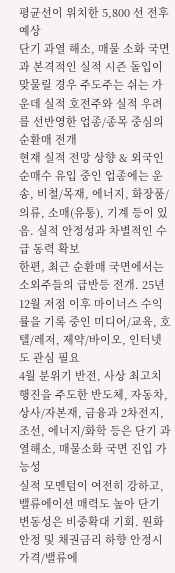평균선이 위치한 5,800 선 전후 예상
단기 과열 해소, 매물 소화 국면과 본격적인 실적 시즌 돌입이 맞물릴 경우 주도주는 쉬는 가운데 실적 호전주와 실적 우려를 선반영한 업종/종목 중심의 순환매 전개
현재 실적 전망 상향 & 외국인 순매수 유입 중인 업종에는 운송, 비철/목재, 에너지, 화장품/의류, 소매(유통), 기계 등이 있음. 실적 안정성과 차별적인 수급 동력 확보
한편, 최근 순환매 국면에서는 소외주들의 급반등 전개. 25년 12월 저점 이후 마이너스 수익률을 기록 중인 미디어/교육, 호텔/레저, 제약/바이오, 인터넷도 관심 필요
4월 분위기 반전, 사상 최고치 행진을 주도한 반도체, 자동차, 상사/자본재, 금융과 2차전지, 조선, 에너지/화학 등은 단기 과열해소, 매물소화 국면 진입 가능성
실적 모멘텀이 여전히 강하고, 밸류에이션 매력도 높아 단기 변동성은 비중확대 기회. 원화 안정 및 채권금리 하향 안정시 가격/밸류에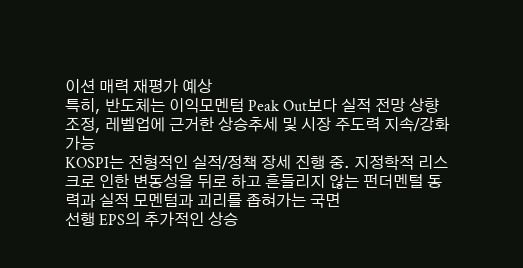이션 매력 재평가 예상
특히, 반도체는 이익모멘텀 Peak Out보다 실적 전망 상향조정, 레벨업에 근거한 상승추세 및 시장 주도력 지속/강화 가능
KOSPI는 전형적인 실적/정책 장세 진행 중. 지정학적 리스크로 인한 변동성을 뒤로 하고 흔들리지 않는 펀더멘털 동력과 실적 모멘텀과 괴리를 좁혀가는 국면
선행 EPS의 추가적인 상승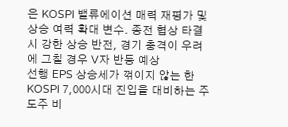은 KOSPI 밸류에이션 매력 재평가 및 상승 여력 확대 변수. 종전 협상 타결시 강한 상승 반전, 경기 충격이 우려에 그칠 경우 V자 반등 예상
선행 EPS 상승세가 꺾이지 않는 한 KOSPI 7,000시대 진입을 대비하는 주도주 비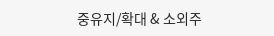중유지/확대 & 소외주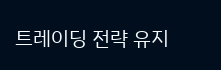트레이딩 전략 유지